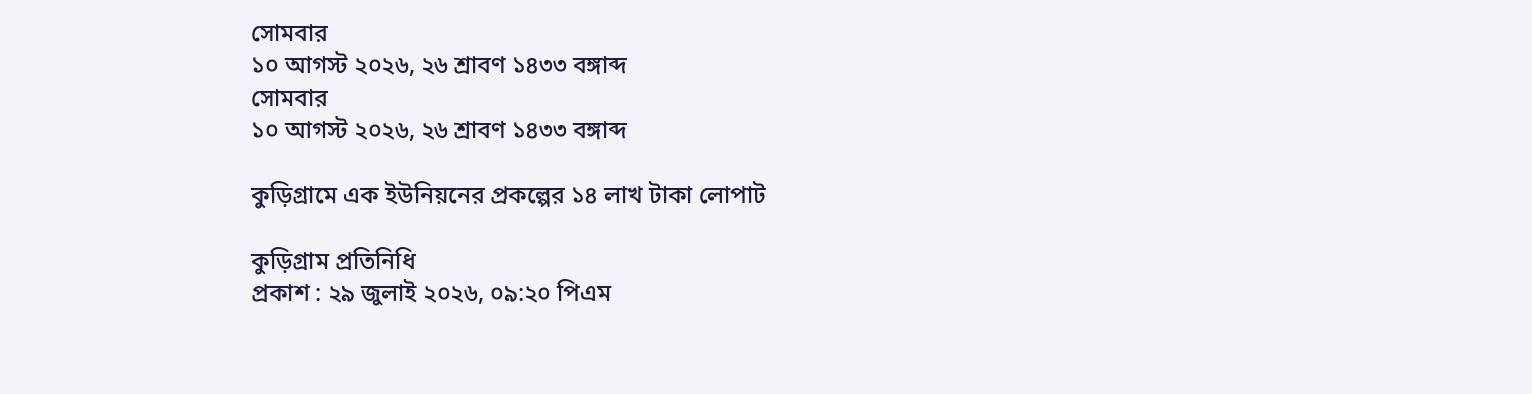সোমবার
১০ আগস্ট ২০২৬, ২৬ শ্রাবণ ১৪৩৩ বঙ্গাব্দ
সোমবার
১০ আগস্ট ২০২৬, ২৬ শ্রাবণ ১৪৩৩ বঙ্গাব্দ

কুড়িগ্রামে এক ইউনিয়নের প্রকল্পের ১৪ লাখ টাকা লোপাট

কুড়িগ্রাম প্রতিনিধি
প্রকাশ : ২৯ জুলাই ২০২৬, ০৯:২০ পিএম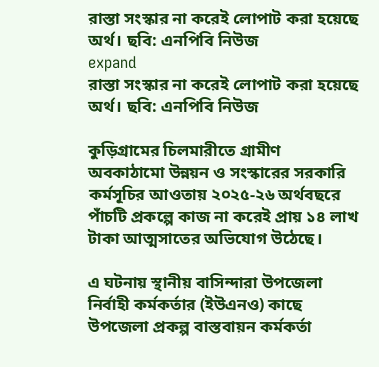রাস্তা সংস্কার না করেই লোপাট করা হয়েছে অর্থ। ছবি: এনপিবি নিউজ
expand
রাস্তা সংস্কার না করেই লোপাট করা হয়েছে অর্থ। ছবি: এনপিবি নিউজ

কুড়িগ্রামের চিলমারীতে গ্রামীণ অবকাঠামো উন্নয়ন ও সংস্কারের সরকারি কর্মসূচির আওতায় ২০২৫-২৬ অর্থবছরে পাঁচটি প্রকল্পে কাজ না করেই প্রায় ১৪ লাখ টাকা আত্মসাতের অভিযোগ উঠেছে।

এ ঘটনায় স্থানীয় বাসিন্দারা উপজেলা নির্বাহী কর্মকর্তার (ইউএনও) কাছে উপজেলা প্রকল্প বাস্তবায়ন কর্মকর্তা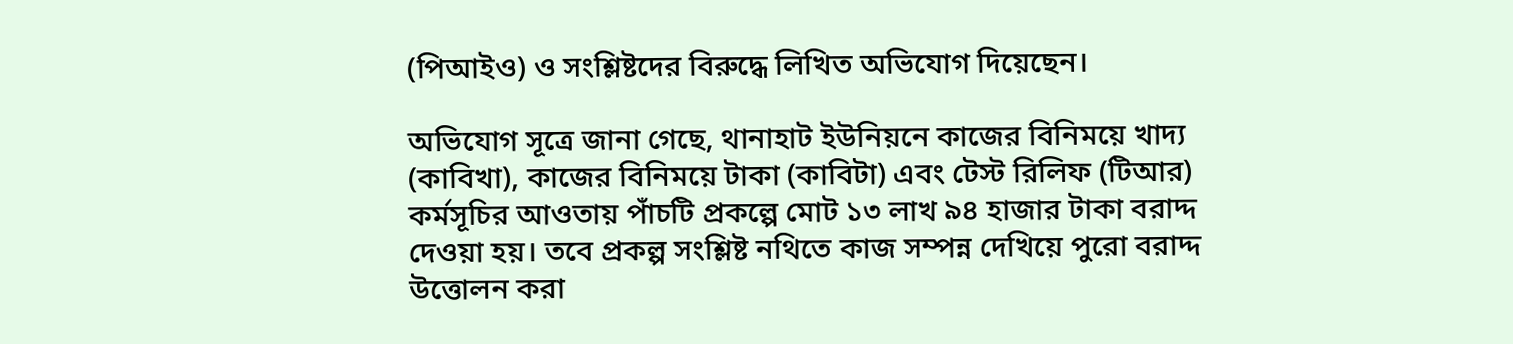(পিআইও) ও সংশ্লিষ্টদের বিরুদ্ধে লিখিত অভিযোগ দিয়েছেন।

অভিযোগ সূত্রে জানা গেছে, থানাহাট ইউনিয়নে কাজের বিনিময়ে খাদ্য (কাবিখা), কাজের বিনিময়ে টাকা (কাবিটা) এবং টেস্ট রিলিফ (টিআর) কর্মসূচির আওতায় পাঁচটি প্রকল্পে মোট ১৩ লাখ ৯৪ হাজার টাকা বরাদ্দ দেওয়া হয়। তবে প্রকল্প সংশ্লিষ্ট নথিতে কাজ সম্পন্ন দেখিয়ে পুরো বরাদ্দ উত্তোলন করা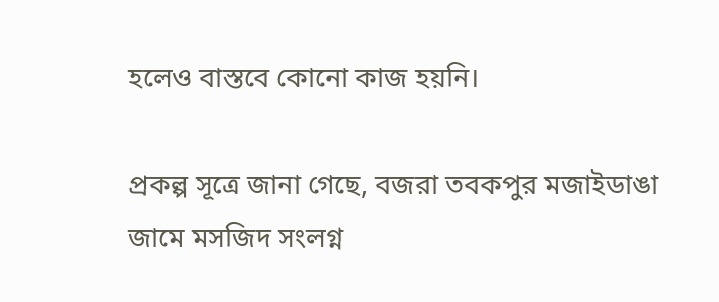হলেও বাস্তবে কোনো কাজ হয়নি।

প্রকল্প সূত্রে জানা গেছে, বজরা তবকপুর মজাইডাঙা জামে মসজিদ সংলগ্ন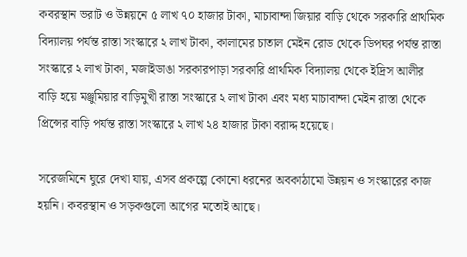কবরস্থান ভরাট ও উন্নয়নে ৫ লাখ ৭০ হাজার টাকা, মাচাবান্দা জিয়ার বাড়ি থেকে সরকারি প্রাথমিক বিদ্যালয় পর্যন্ত রাস্তা সংস্কারে ২ লাখ টাকা, কালামের চাতাল মেইন রোড থেকে ডিপঘর পর্যন্ত রাস্তা সংস্কারে ২ লাখ টাকা, মজাইডাঙা সরকারপাড়া সরকারি প্রাথমিক বিদ্যালয় থেকে ইদ্রিস আলীর বাড়ি হয়ে মঞ্জুমিয়ার বাড়িমুখী রাস্তা সংস্কারে ২ লাখ টাকা এবং মধ্য মাচাবান্দা মেইন রাস্তা থেকে প্রিন্সের বাড়ি পর্যন্ত রাস্তা সংস্কারে ২ লাখ ২৪ হাজার টাকা বরাদ্দ হয়েছে।

সরেজমিনে ঘুরে দেখা যায়, এসব প্রকল্পে কোনো ধরনের অবকাঠামো উন্নয়ন ও সংস্কারের কাজ হয়নি। কবরস্থান ও সড়কগুলো আগের মতোই আছে।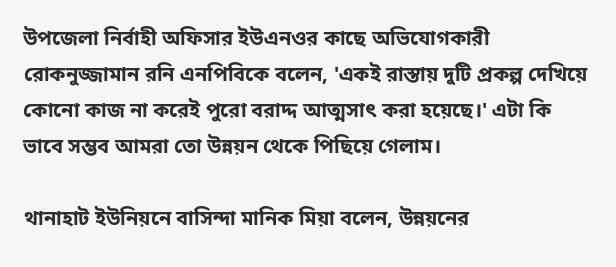উপজেলা নির্বাহী অফিসার ইউএনওর কাছে অভিযোগকারী রোকনুজ্জামান রনি এনপিবিকে বলেন, 'একই রাস্তায় দুটি প্রকল্প দেখিয়ে কোনো কাজ না করেই পুরো বরাদ্দ আত্মসাৎ করা হয়েছে।' এটা কি ভাবে সম্ভব আমরা তো উন্নয়ন থেকে পিছিয়ে গেলাম।

থানাহাট ইউনিয়নে বাসিন্দা মানিক মিয়া বলেন, উন্নয়নের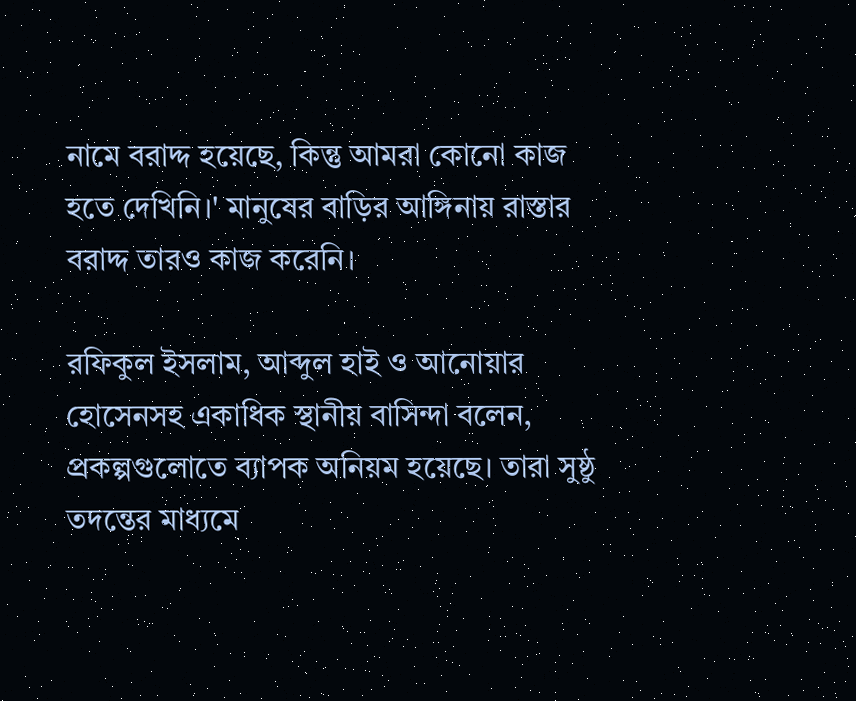নামে বরাদ্দ হয়েছে, কিন্তু আমরা কোনো কাজ হতে দেখিনি।' মানুষের বাড়ির আঙ্গিনায় রাস্তার বরাদ্দ তারও কাজ করেনি।

রফিকুল ইসলাম, আব্দুল হাই ও আনোয়ার হোসেনসহ একাধিক স্থানীয় বাসিন্দা বলেন, প্রকল্পগুলোতে ব্যাপক অনিয়ম হয়েছে। তারা সুষ্ঠু তদন্তের মাধ্যমে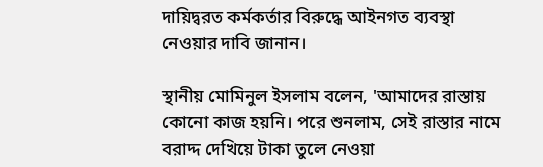দায়িদ্বরত কর্মকর্তার বিরুদ্ধে আইনগত ব্যবস্থা নেওয়ার দাবি জানান।

স্থানীয় মোমিনুল ইসলাম বলেন, 'আমাদের রাস্তায় কোনো কাজ হয়নি। পরে শুনলাম, সেই রাস্তার নামে বরাদ্দ দেখিয়ে টাকা তুলে নেওয়া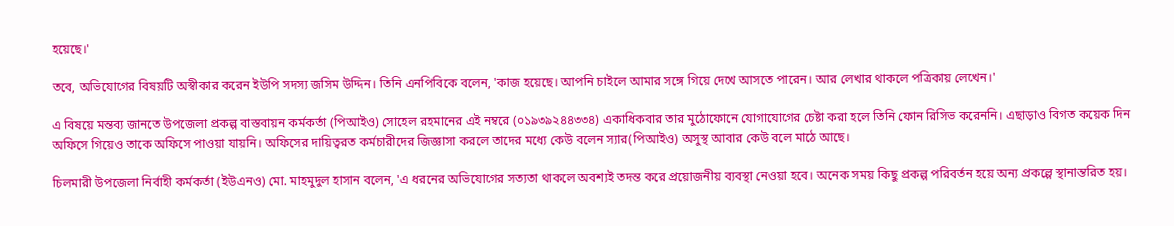হয়েছে।'

তবে, অভিযোগের বিষয়টি অস্বীকার করেন ইউপি সদস্য জসিম উদ্দিন। তিনি এনপিবিকে বলেন, 'কাজ হয়েছে। আপনি চাইলে আমার সঙ্গে গিয়ে দেখে আসতে পারেন। আর লেখার থাকলে পত্রিকায় লেখেন।'

এ বিষয়ে মন্তব্য জানতে উপজেলা প্রকল্প বাস্তবায়ন কর্মকর্তা (পিআইও) সোহেল রহমানের এই নম্বরে (০১৯৩৯২৪৪৩৩৪) একাধিকবার তার মুঠোফোনে যোগাযোগের চেষ্টা করা হলে তিনি ফোন রিসিভ করেননি। এছাড়াও বিগত কয়েক দিন অফিসে গিয়েও তাকে অফিসে পাওয়া যায়নি। অফিসের দায়িত্বরত কর্মচারীদের জিজ্ঞাসা করলে তাদের মধ্যে কেউ বলেন স্যার(পিআইও) অসুস্থ আবার কেউ বলে মাঠে আছে।

চিলমারী উপজেলা নির্বাহী কর্মকর্তা (ইউএনও) মো. মাহমুদুল হাসান বলেন, 'এ ধরনের অভিযোগের সত্যতা থাকলে অবশ্যই তদন্ত করে প্রয়োজনীয় ব্যবস্থা নেওয়া হবে। অনেক সময় কিছু প্রকল্প পরিবর্তন হয়ে অন্য প্রকল্পে স্থানান্তরিত হয়।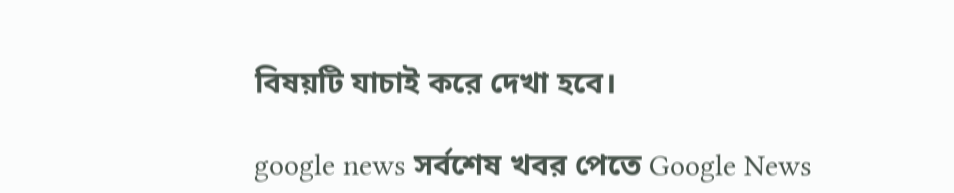বিষয়টি যাচাই করে দেখা হবে।

google news সর্বশেষ খবর পেতে Google News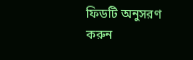ফিডটি অনুসরণ করুন